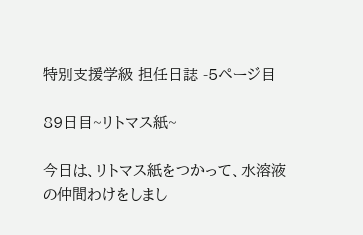特別支援学級 担任日誌 -5ページ目

89日目~リトマス紙~

今日は、リトマス紙をつかって、水溶液の仲間わけをしまし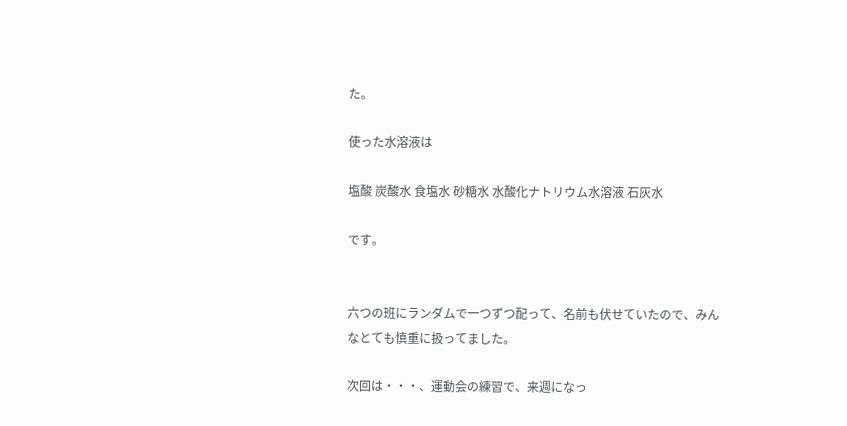た。

使った水溶液は

塩酸 炭酸水 食塩水 砂糖水 水酸化ナトリウム水溶液 石灰水

です。


六つの班にランダムで一つずつ配って、名前も伏せていたので、みんなとても慎重に扱ってました。

次回は・・・、運動会の練習で、来週になっ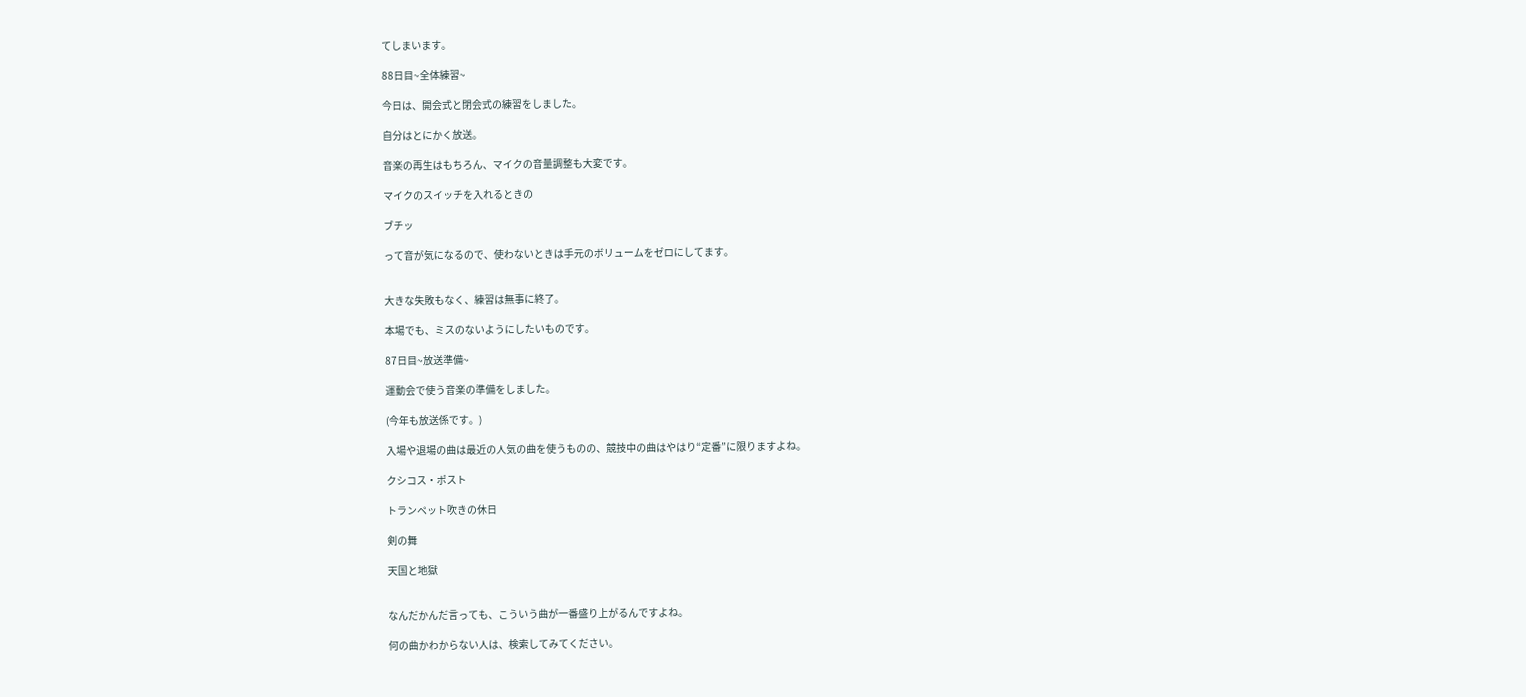てしまいます。

88日目~全体練習~

今日は、開会式と閉会式の練習をしました。

自分はとにかく放送。

音楽の再生はもちろん、マイクの音量調整も大変です。

マイクのスイッチを入れるときの

ブチッ

って音が気になるので、使わないときは手元のボリュームをゼロにしてます。


大きな失敗もなく、練習は無事に終了。

本場でも、ミスのないようにしたいものです。

87日目~放送準備~

運動会で使う音楽の準備をしました。

(今年も放送係です。)

入場や退場の曲は最近の人気の曲を使うものの、競技中の曲はやはり“定番”に限りますよね。

クシコス・ポスト

トランペット吹きの休日

剣の舞

天国と地獄


なんだかんだ言っても、こういう曲が一番盛り上がるんですよね。

何の曲かわからない人は、検索してみてください。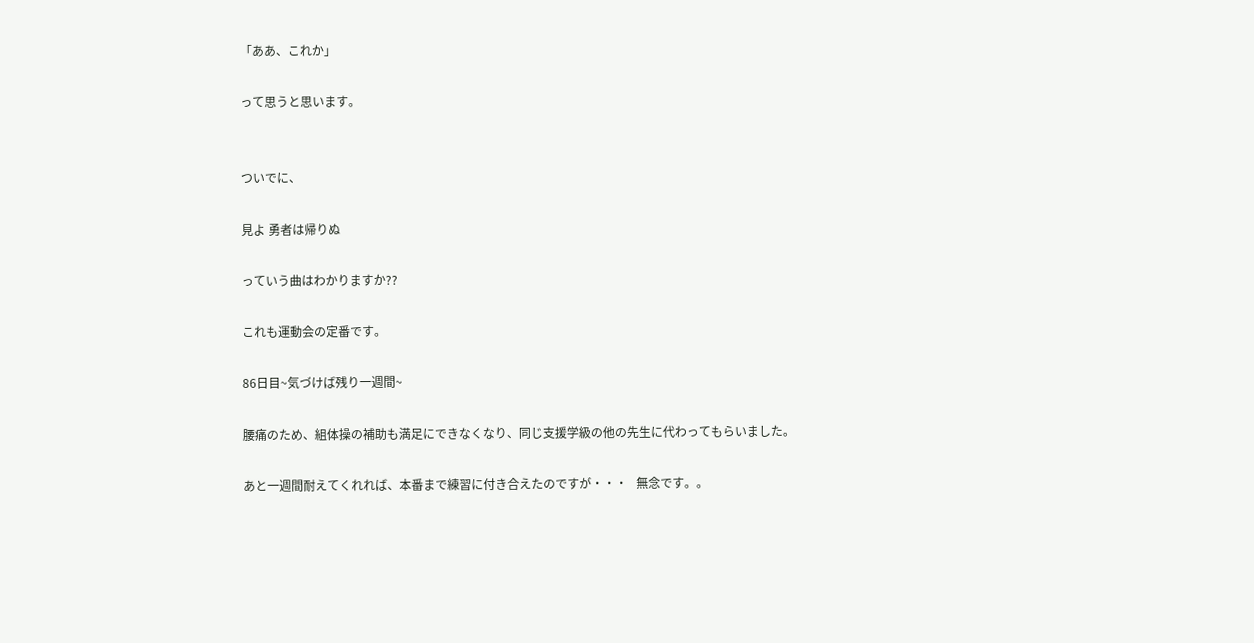「ああ、これか」

って思うと思います。


ついでに、

見よ 勇者は帰りぬ

っていう曲はわかりますか??

これも運動会の定番です。

86日目~気づけば残り一週間~

腰痛のため、組体操の補助も満足にできなくなり、同じ支援学級の他の先生に代わってもらいました。

あと一週間耐えてくれれば、本番まで練習に付き合えたのですが・・・   無念です。。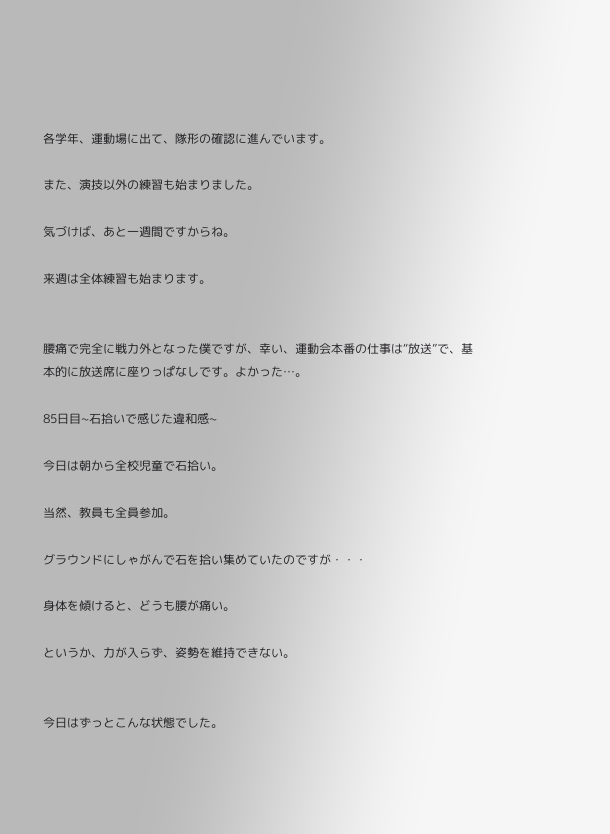各学年、運動場に出て、隊形の確認に進んでいます。

また、演技以外の練習も始まりました。

気づけば、あと一週間ですからね。

来週は全体練習も始まります。


腰痛で完全に戦力外となった僕ですが、幸い、運動会本番の仕事は“放送”で、基本的に放送席に座りっぱなしです。よかった…。

85日目~石拾いで感じた違和感~

今日は朝から全校児童で石拾い。

当然、教員も全員参加。

グラウンドにしゃがんで石を拾い集めていたのですが・・・

身体を傾けると、どうも腰が痛い。

というか、力が入らず、姿勢を維持できない。


今日はずっとこんな状態でした。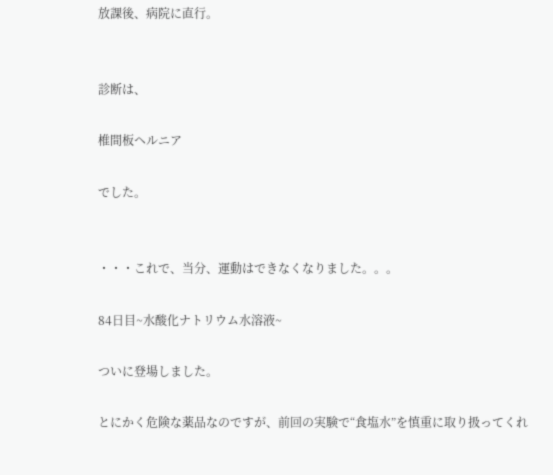放課後、病院に直行。


診断は、

椎間板ヘルニア

でした。


・・・これで、当分、運動はできなくなりました。。。

84日目~水酸化ナトリウム水溶液~

ついに登場しました。

とにかく危険な薬品なのですが、前回の実験で“食塩水”を慎重に取り扱ってくれ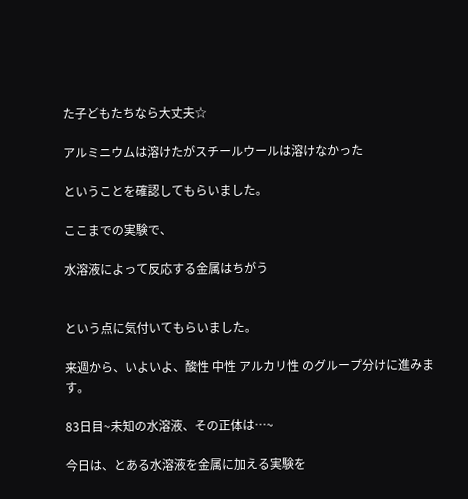た子どもたちなら大丈夫☆

アルミニウムは溶けたがスチールウールは溶けなかった

ということを確認してもらいました。

ここまでの実験で、

水溶液によって反応する金属はちがう


という点に気付いてもらいました。

来週から、いよいよ、酸性 中性 アルカリ性 のグループ分けに進みます。

83日目~未知の水溶液、その正体は…~

今日は、とある水溶液を金属に加える実験を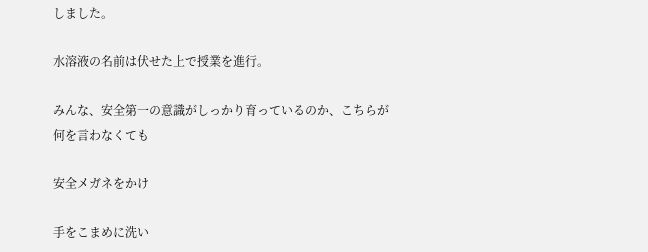しました。

水溶液の名前は伏せた上で授業を進行。

みんな、安全第一の意識がしっかり育っているのか、こちらが何を言わなくても

安全メガネをかけ

手をこまめに洗い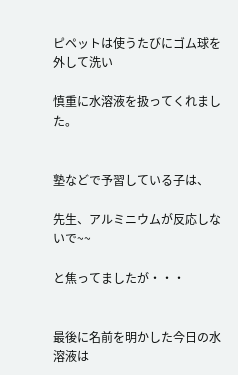ピペットは使うたびにゴム球を外して洗い

慎重に水溶液を扱ってくれました。


塾などで予習している子は、

先生、アルミニウムが反応しないで~~

と焦ってましたが・・・


最後に名前を明かした今日の水溶液は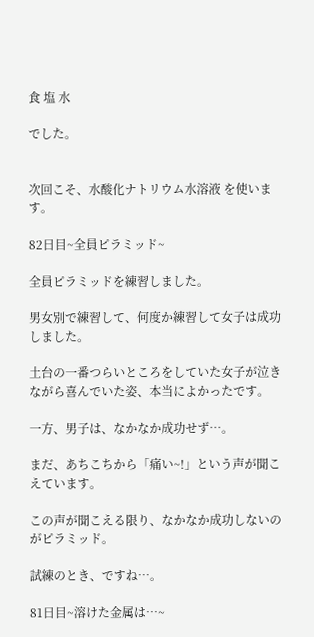食 塩 水

でした。


次回こそ、水酸化ナトリウム水溶液 を使います。

82日目~全員ピラミッド~

全員ピラミッドを練習しました。

男女別で練習して、何度か練習して女子は成功しました。

土台の一番つらいところをしていた女子が泣きながら喜んでいた姿、本当によかったです。

一方、男子は、なかなか成功せず…。

まだ、あちこちから「痛い~!」という声が聞こえています。

この声が聞こえる限り、なかなか成功しないのがピラミッド。

試練のとき、ですね…。

81日目~溶けた金属は…~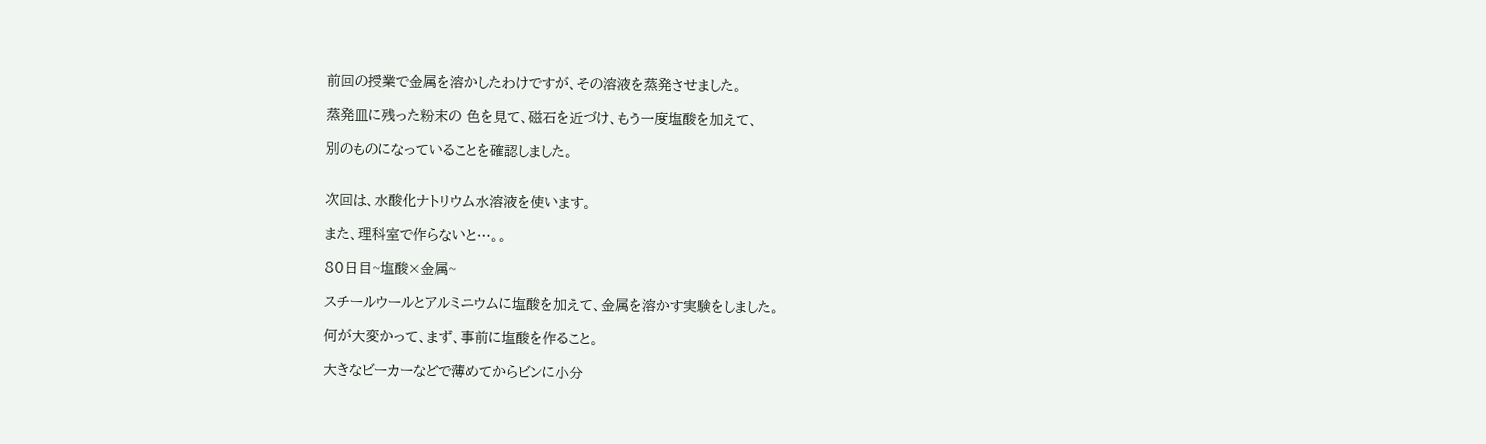前回の授業で金属を溶かしたわけですが、その溶液を蒸発させました。

蒸発皿に残った粉末の 色を見て、磁石を近づけ、もう一度塩酸を加えて、

別のものになっていることを確認しました。


次回は、水酸化ナトリウム水溶液を使います。

また、理科室で作らないと…。。

80日目~塩酸×金属~

スチールウールとアルミニウムに塩酸を加えて、金属を溶かす実験をしました。

何が大変かって、まず、事前に塩酸を作ること。

大きなビーカーなどで薄めてからビンに小分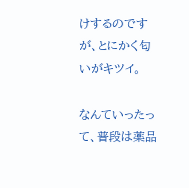けするのですが、とにかく匂いがキツイ。

なんていったって、普段は薬品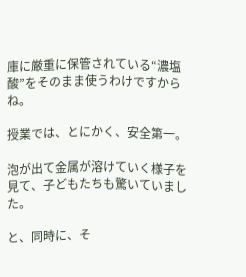庫に厳重に保管されている“濃塩酸”をそのまま使うわけですからね。

授業では、とにかく、安全第一。

泡が出て金属が溶けていく様子を見て、子どもたちも驚いていました。

と、同時に、そ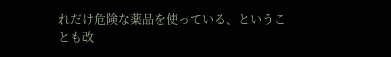れだけ危険な薬品を使っている、ということも改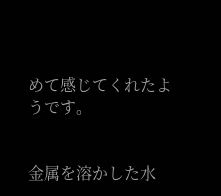めて感じてくれたようです。


金属を溶かした水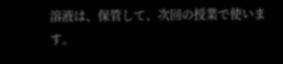溶液は、保管して、次回の授業で使います。